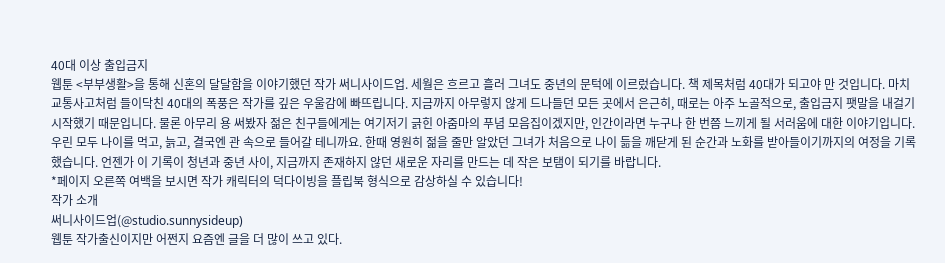40대 이상 출입금지
웹툰 <부부생활>을 통해 신혼의 달달함을 이야기했던 작가 써니사이드업. 세월은 흐르고 흘러 그녀도 중년의 문턱에 이르렀습니다. 책 제목처럼 40대가 되고야 만 것입니다. 마치 교통사고처럼 들이닥친 40대의 폭풍은 작가를 깊은 우울감에 빠뜨립니다. 지금까지 아무렇지 않게 드나들던 모든 곳에서 은근히, 때로는 아주 노골적으로, 출입금지 팻말을 내걸기 시작했기 때문입니다. 물론 아무리 용 써봤자 젊은 친구들에게는 여기저기 긁힌 아줌마의 푸념 모음집이겠지만, 인간이라면 누구나 한 번쯤 느끼게 될 서러움에 대한 이야기입니다. 우린 모두 나이를 먹고, 늙고, 결국엔 관 속으로 들어갈 테니까요. 한때 영원히 젊을 줄만 알았던 그녀가 처음으로 나이 듦을 깨닫게 된 순간과 노화를 받아들이기까지의 여정을 기록했습니다. 언젠가 이 기록이 청년과 중년 사이, 지금까지 존재하지 않던 새로운 자리를 만드는 데 작은 보탬이 되기를 바랍니다.
*페이지 오른쪽 여백을 보시면 작가 캐릭터의 덕다이빙을 플립북 형식으로 감상하실 수 있습니다!
작가 소개
써니사이드업(@studio.sunnysideup)
웹툰 작가출신이지만 어쩐지 요즘엔 글을 더 많이 쓰고 있다.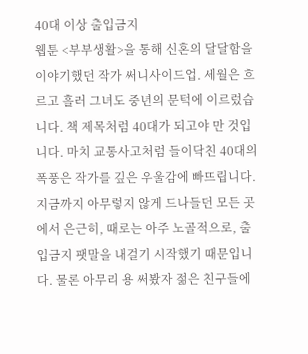40대 이상 출입금지
웹툰 <부부생활>을 통해 신혼의 달달함을 이야기했던 작가 써니사이드업. 세월은 흐르고 흘러 그녀도 중년의 문턱에 이르렀습니다. 책 제목처럼 40대가 되고야 만 것입니다. 마치 교통사고처럼 들이닥친 40대의 폭풍은 작가를 깊은 우울감에 빠뜨립니다. 지금까지 아무렇지 않게 드나들던 모든 곳에서 은근히, 때로는 아주 노골적으로, 출입금지 팻말을 내걸기 시작했기 때문입니다. 물론 아무리 용 써봤자 젊은 친구들에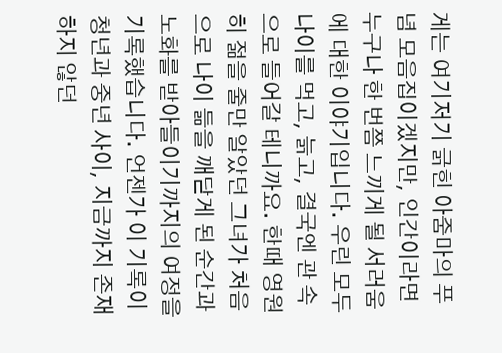게는 여기저기 긁힌 아줌마의 푸념 모음집이겠지만, 인간이라면 누구나 한 번쯤 느끼게 될 서러움에 대한 이야기입니다. 우린 모두 나이를 먹고, 늙고, 결국엔 관 속으로 들어갈 테니까요. 한때 영원히 젊을 줄만 알았던 그녀가 처음으로 나이 듦을 깨닫게 된 순간과 노화를 받아들이기까지의 여정을 기록했습니다. 언젠가 이 기록이 청년과 중년 사이, 지금까지 존재하지 않던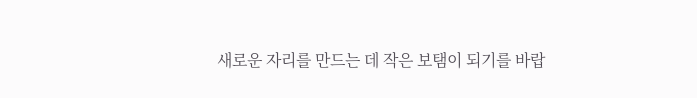새로운 자리를 만드는 데 작은 보탬이 되기를 바랍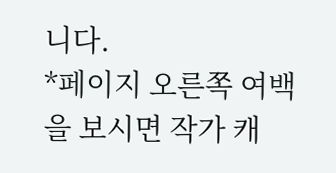니다.
*페이지 오른쪽 여백을 보시면 작가 캐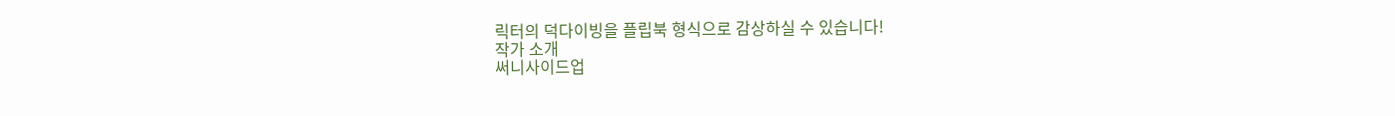릭터의 덕다이빙을 플립북 형식으로 감상하실 수 있습니다!
작가 소개
써니사이드업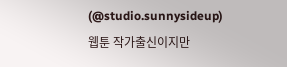(@studio.sunnysideup)
웹툰 작가출신이지만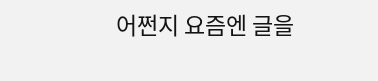어쩐지 요즘엔 글을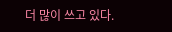더 많이 쓰고 있다.